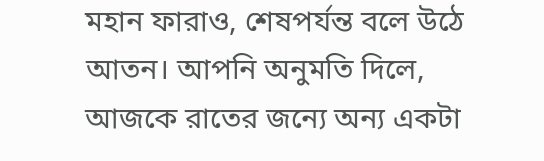মহান ফারাও, শেষপর্যন্ত বলে উঠে আতন। আপনি অনুমতি দিলে, আজকে রাতের জন্যে অন্য একটা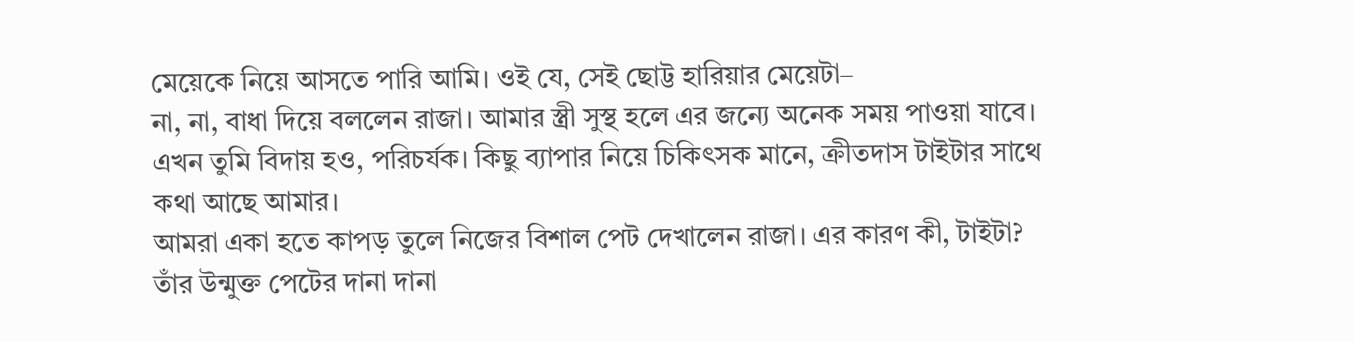মেয়েকে নিয়ে আসতে পারি আমি। ওই যে, সেই ছোট্ট হারিয়ার মেয়েটা–
না, না, বাধা দিয়ে বললেন রাজা। আমার স্ত্রী সুস্থ হলে এর জন্যে অনেক সময় পাওয়া যাবে। এখন তুমি বিদায় হও, পরিচর্যক। কিছু ব্যাপার নিয়ে চিকিৎসক মানে, ক্রীতদাস টাইটার সাথে কথা আছে আমার।
আমরা একা হতে কাপড় তুলে নিজের বিশাল পেট দেখালেন রাজা। এর কারণ কী, টাইটা? তাঁর উন্মুক্ত পেটের দানা দানা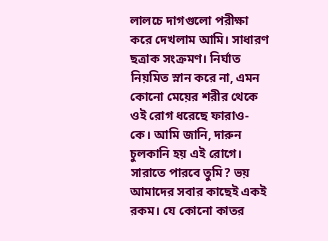লালচে দাগগুলো পরীক্ষা করে দেখলাম আমি। সাধারণ ছত্রাক সংক্রমণ। নির্ঘাত নিয়মিত স্নান করে না, এমন কোনো মেয়ের শরীর থেকে ওই রোগ ধরেছে ফারাও-কে। আমি জানি, দারুন চুলকানি হয় এই রোগে।
সারাতে পারবে তুমি? ভয় আমাদের সবার কাছেই একই রকম। যে কোনো কাতর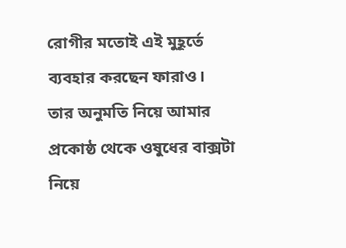রোগীর মতোই এই মুহূর্তে ব্যবহার করছেন ফারাও।
তার অনুমতি নিয়ে আমার প্রকোষ্ঠ থেকে ওষুধের বাক্সটা নিয়ে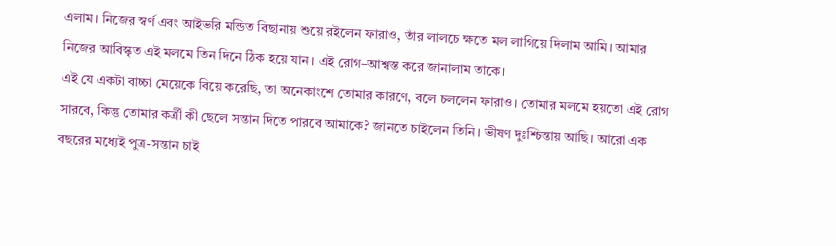এলাম। নিজের স্বর্ণ এবং আইভরি মন্ডিত বিছানায় শুয়ে রইলেন ফারাও, তাঁর লালচে ক্ষতে মল লাগিয়ে দিলাম আমি। আমার নিজের আবিস্কৃত এই মলমে তিন দিনে ঠিক হয়ে যান। এই রোগ–আশ্বস্ত করে জানালাম তাকে।
এই যে একটা বাচ্চা মেয়েকে বিয়ে করেছি, তা অনেকাংশে তোমার কারণে, বলে চললেন ফারাও। তোমার মলমে হয়তো এই রোগ সারবে, কিন্তু তোমার কর্ত্রী কী ছেলে সন্তান দিতে পারবে আমাকে? জানতে চাইলেন তিনি। ভীষণ দুঃশ্চিন্তায় আছি। আরো এক বছরের মধ্যেই পুত্র-সন্তান চাই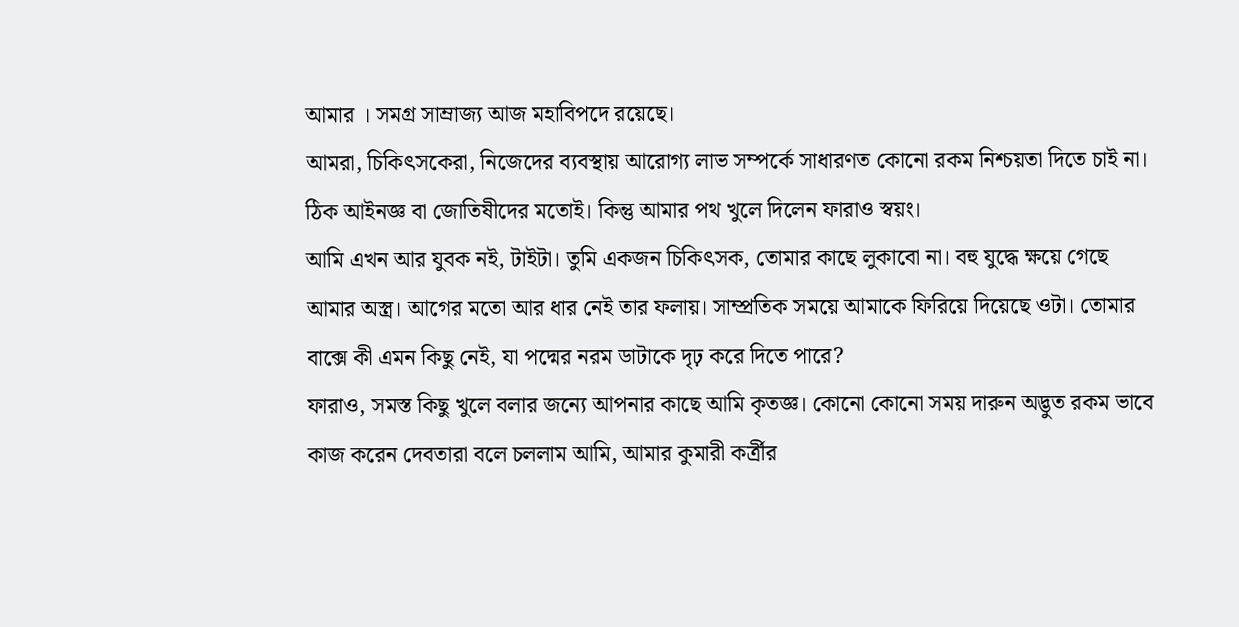আমার । সমগ্র সাম্রাজ্য আজ মহাবিপদে রয়েছে।
আমরা, চিকিৎসকেরা, নিজেদের ব্যবস্থায় আরোগ্য লাভ সম্পর্কে সাধারণত কোনো রকম নিশ্চয়তা দিতে চাই না। ঠিক আইনজ্ঞ বা জোতিষীদের মতোই। কিন্তু আমার পথ খুলে দিলেন ফারাও স্বয়ং।
আমি এখন আর যুবক নই, টাইটা। তুমি একজন চিকিৎসক, তোমার কাছে লুকাবো না। বহু যুদ্ধে ক্ষয়ে গেছে আমার অস্ত্র। আগের মতো আর ধার নেই তার ফলায়। সাম্প্রতিক সময়ে আমাকে ফিরিয়ে দিয়েছে ওটা। তোমার বাক্সে কী এমন কিছু নেই, যা পদ্মের নরম ডাটাকে দৃঢ় করে দিতে পারে?
ফারাও, সমস্ত কিছু খুলে বলার জন্যে আপনার কাছে আমি কৃতজ্ঞ। কোনো কোনো সময় দারুন অদ্ভুত রকম ভাবে কাজ করেন দেবতারা বলে চললাম আমি, আমার কুমারী কর্ত্রীর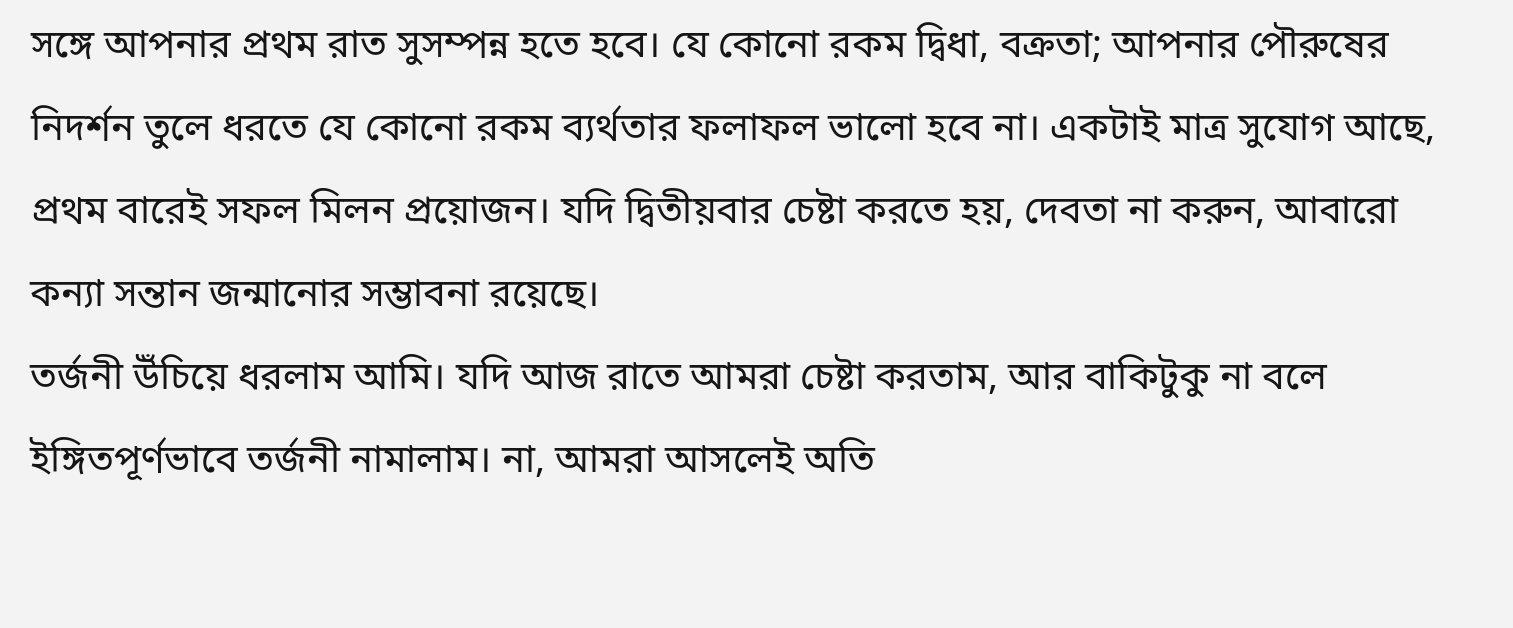সঙ্গে আপনার প্রথম রাত সুসম্পন্ন হতে হবে। যে কোনো রকম দ্বিধা, বক্রতা; আপনার পৌরুষের নিদর্শন তুলে ধরতে যে কোনো রকম ব্যর্থতার ফলাফল ভালো হবে না। একটাই মাত্র সুযোগ আছে, প্রথম বারেই সফল মিলন প্রয়োজন। যদি দ্বিতীয়বার চেষ্টা করতে হয়, দেবতা না করুন, আবারো কন্যা সন্তান জন্মানোর সম্ভাবনা রয়েছে।
তর্জনী উঁচিয়ে ধরলাম আমি। যদি আজ রাতে আমরা চেষ্টা করতাম, আর বাকিটুকু না বলে ইঙ্গিতপূর্ণভাবে তর্জনী নামালাম। না, আমরা আসলেই অতি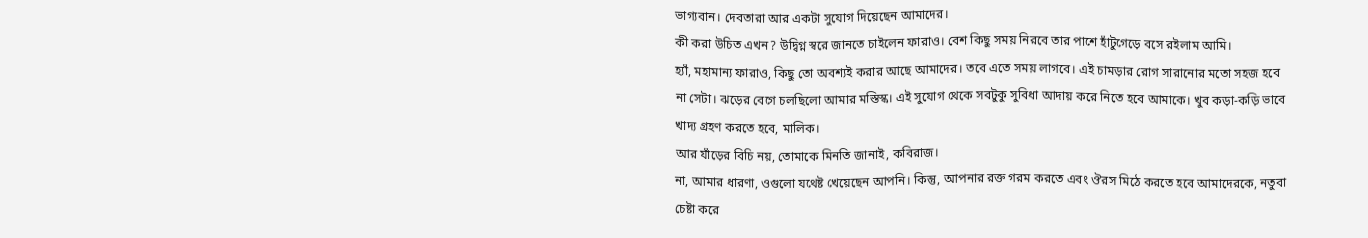ভাগ্যবান। দেবতারা আর একটা সুযোগ দিয়েছেন আমাদের।
কী করা উচিত এখন? উদ্বিগ্ন স্বরে জানতে চাইলেন ফারাও। বেশ কিছু সময় নিরবে তার পাশে হাঁটুগেড়ে বসে রইলাম আমি।
হ্যাঁ, মহামান্য ফারাও, কিছু তো অবশ্যই করার আছে আমাদের। তবে এতে সময় লাগবে। এই চামড়ার রোগ সারানোর মতো সহজ হবে না সেটা। ঝড়ের বেগে চলছিলো আমার মস্তিস্ক। এই সুযোগ থেকে সবটুকু সুবিধা আদায় করে নিতে হবে আমাকে। খুব কড়া-কড়ি ভাবে খাদ্য গ্রহণ করতে হবে, মালিক।
আর যাঁড়ের বিচি নয়, তোমাকে মিনতি জানাই, কবিরাজ।
না, আমার ধারণা, ওগুলো যথেষ্ট খেয়েছেন আপনি। কিন্তু, আপনার রক্ত গরম করতে এবং ঔরস মিঠে করতে হবে আমাদেরকে, নতুবা চেষ্টা করে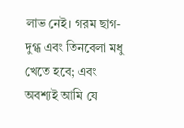লাভ নেই। গরম ছাগ-দুগ্ধ এবং তিনবেলা মধু খেতে হবে; এবং অবশ্যই আমি যে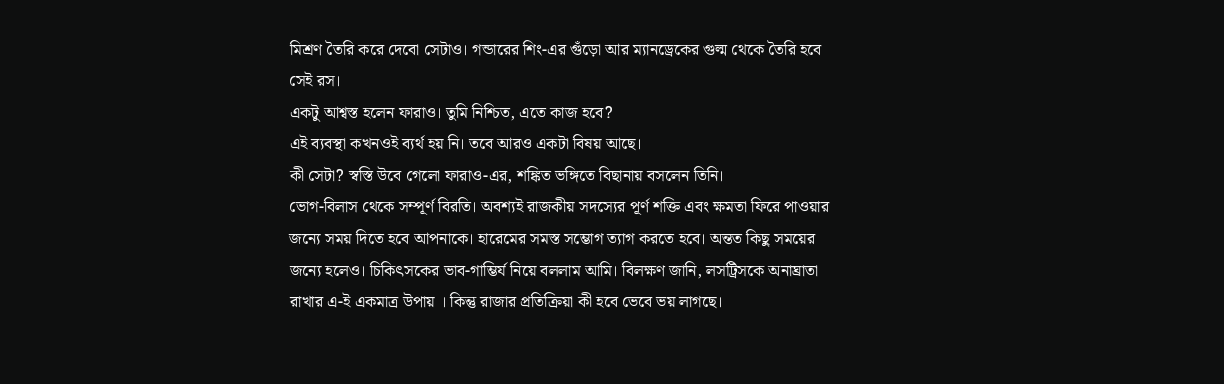মিশ্রণ তৈরি করে দেবো সেটাও। গন্ডারের শিং-এর গুঁড়ো আর ম্যানড্রেকের গুল্ম থেকে তৈরি হবে সেই রস।
একটু আশ্বস্ত হলেন ফারাও। তুমি নিশ্চিত, এতে কাজ হবে?
এই ব্যবস্থা কখনওই ব্যর্থ হয় নি। তবে আরও একটা বিষয় আছে।
কী সেটা? স্বস্তি উবে গেলো ফারাও-এর, শঙ্কিত ভঙ্গিতে বিছানায় বসলেন তিনি।
ভোগ-বিলাস থেকে সম্পূর্ণ বিরতি। অবশ্যই রাজকীয় সদস্যের পূর্ণ শক্তি এবং ক্ষমতা ফিরে পাওয়ার জন্যে সময় দিতে হবে আপনাকে। হারেমের সমস্ত সম্ভোগ ত্যাগ করতে হবে। অন্তত কিছু সময়ের জন্যে হলেও। চিকিৎসকের ভাব-গাম্ভির্য নিয়ে বললাম আমি। বিলক্ষণ জানি, লসট্রিসকে অনাঘ্রাতা রাখার এ-ই একমাত্র উপায় । কিন্তু রাজার প্রতিক্রিয়া কী হবে ভেবে ভয় লাগছে।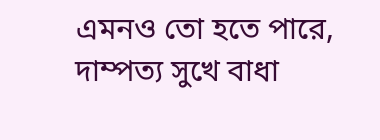এমনও তো হতে পারে, দাম্পত্য সুখে বাধা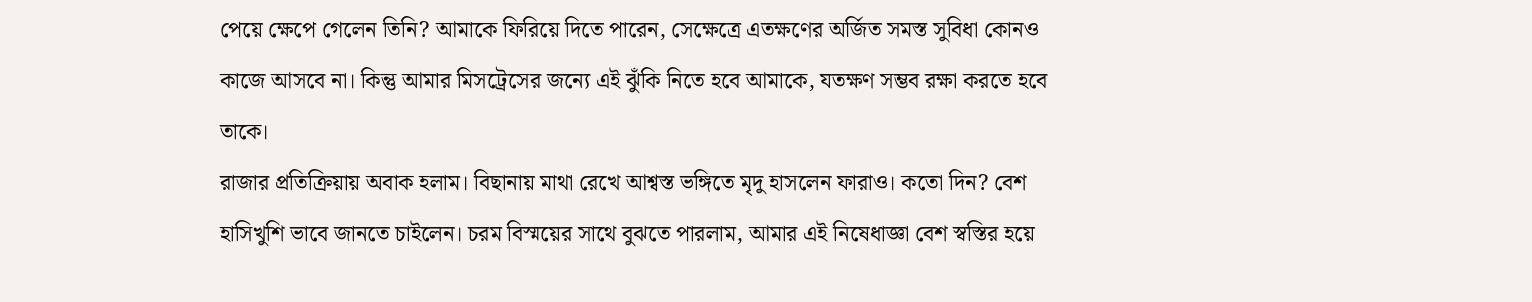পেয়ে ক্ষেপে গেলেন তিনি? আমাকে ফিরিয়ে দিতে পারেন, সেক্ষেত্রে এতক্ষণের অর্জিত সমস্ত সুবিধা কোনও কাজে আসবে না। কিন্তু আমার মিসট্রেসের জন্যে এই ঝুঁকি নিতে হবে আমাকে, যতক্ষণ সম্ভব রক্ষা করতে হবে তাকে।
রাজার প্রতিক্রিয়ায় অবাক হলাম। বিছানায় মাথা রেখে আশ্বস্ত ভঙ্গিতে মৃদু হাসলেন ফারাও। কতো দিন? বেশ হাসিখুশি ভাবে জানতে চাইলেন। চরম বিস্ময়ের সাথে বুঝতে পারলাম, আমার এই নিষেধাজ্ঞা বেশ স্বস্তির হয়ে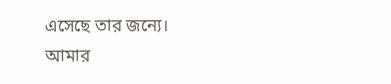এসেছে তার জন্যে।
আমার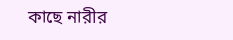কাছে নারীর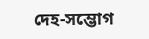দেহ-সম্ভোগ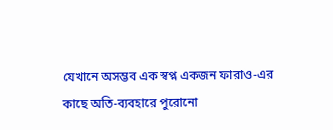যেখানে অসম্ভব এক স্বপ্ন একজন ফারাও-এর কাছে অতি-ব্যবহারে পুরোনো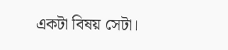একটা বিষয় সেটা।